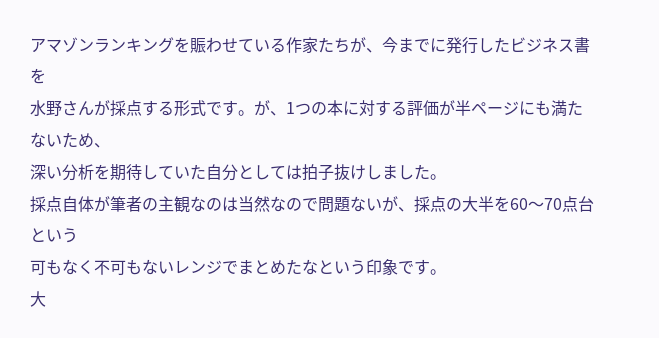アマゾンランキングを賑わせている作家たちが、今までに発行したビジネス書を
水野さんが採点する形式です。が、1つの本に対する評価が半ページにも満たないため、
深い分析を期待していた自分としては拍子抜けしました。
採点自体が筆者の主観なのは当然なので問題ないが、採点の大半を60〜70点台という
可もなく不可もないレンジでまとめたなという印象です。
大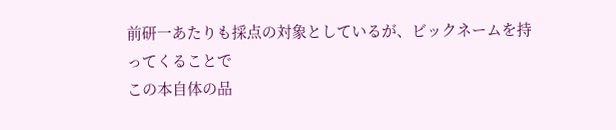前研一あたりも採点の対象としているが、ビックネームを持ってくることで
この本自体の品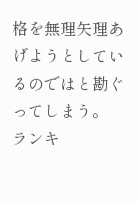格を無理矢理あげようとしているのではと勘ぐってしまう。
ランキ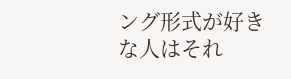ング形式が好きな人はそれ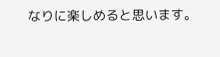なりに楽しめると思います。